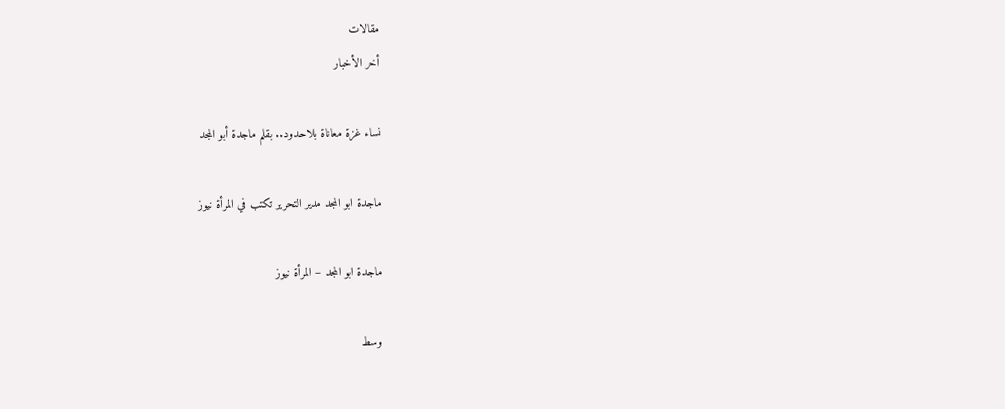مقالات
أخر الأخبار

نساء غزة معاناة بلاحدود.. بقلم ماجدة أبو المجد

ماجدة ابو المجد مدير التحرير تكتب في المرأة نيوز

ماجدة ابو المجد – المرأة نيوز

وسط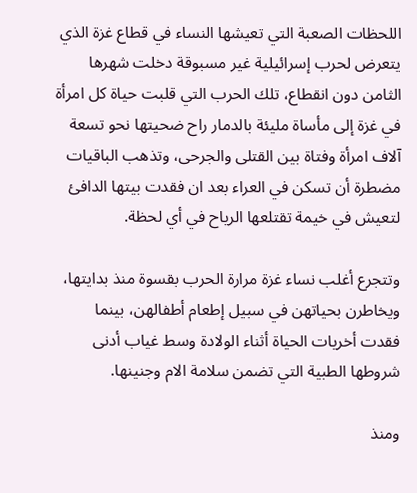اللحظات الصعبة التي تعيشها النساء في قطاع غزة الذي يتعرض لحرب إسرائيلية غير مسبوقة دخلت شهرها الثامن دون انقطاع، تلك الحرب التي قلبت حياة كل امرأة في غزة إلى مأساة مليئة بالدمار راح ضحيتها نحو تسعة آلاف امرأة وفتاة بين القتلى والجرحى، وتذهب الباقيات مضطرة أن تسكن في العراء بعد ان فقدت بيتها الدافئ لتعيش في خيمة تقتلعها الرياح في أي لحظة.

وتتجرع أغلب نساء غزة مرارة الحرب بقسوة منذ بدايتها، ويخاطرن بحياتهن في سبيل إطعام أطفالهن، بينما فقدت أخريات الحياة أثناء الولادة وسط غياب أدنى شروطها الطبية التي تضمن سلامة الام وجنينها.

ومنذ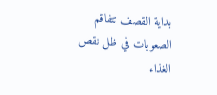بداية القصف تتفاقم الصعوبات في ظل نقص الغذاء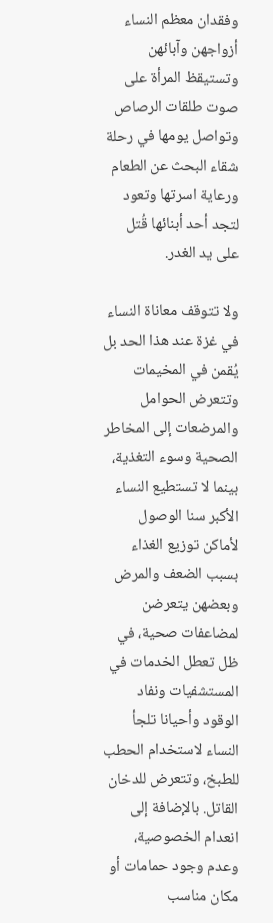وفقدان معظم النساء أزواجهن وآبائهن وتستيقظ المرأة على صوت طلقات الرصاص وتواصل يومها في رحلة شقاء البحث عن الطعام ورعاية اسرتها وتعود لتجد أحد أبنائها قُتل على يد الغدر.

ولا تتوقف معاناة النساء في غزة عند هذا الحد بل يُقمن في المخيمات وتتعرض الحوامل والمرضعات إلى المخاطر الصحية وسوء التغذية، بينما لا تستطيع النساء الأكبر سنا الوصول لأماكن توزيع الغذاء بسبب الضعف والمرض وبعضهن يتعرضن لمضاعفات صحية، في ظل تعطل الخدمات في المستشفيات ونفاد الوقود وأحيانا تلجأ النساء لاستخدام الحطب للطبخ، وتتعرض للدخان القاتل. بالإضافة إلى انعدام الخصوصية، وعدم وجود حمامات أو مكان مناسب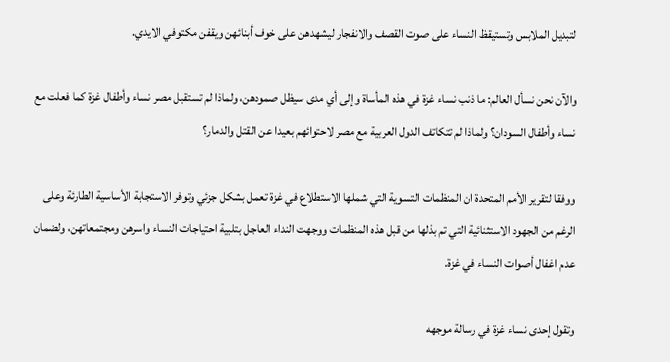لتبديل الملابس وتستيقظ النساء على صوت القصف والانفجار ليشهدهن على خوف أبنائهن ويقفن مكتوفي الايدي.

والآن نحن نسأل العالم: ما ذنب نساء غزة في هذه المأساة وإلى أي مدى سيظل صمودهن، ولماذا لم تستقبل مصر نساء وأطفال غزة كما فعلت مع نساء وأطفال السودان؟ ولماذا لم تتكاتف الدول العربية مع مصر لاحتوائهم بعيدا عن القتل والدمار؟

ووفقا لتقرير الأمم المتحدة ان المنظمات التسوية التي شملها الاستطلاع في غزة تعمل بشكل جزئي وتوفر الاستجابة الأساسية الطارئة وعلى الرغم من الجهود الاستثنائية التي تم بذلها من قبل هذه المنظمات ووجهت النداء العاجل بتلبية احتياجات النساء واسرهن ومجتمعاتهن، ولضمان عدم اغفال أصوات النساء في غزة.

وتقول إحدى نساء غزة في رسالة موجهه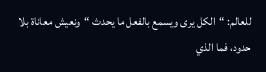للعالم: “الكل يرى ويسمع بالفعل ما يحدث “ونعيش معاناة بلا حدود، فما الذي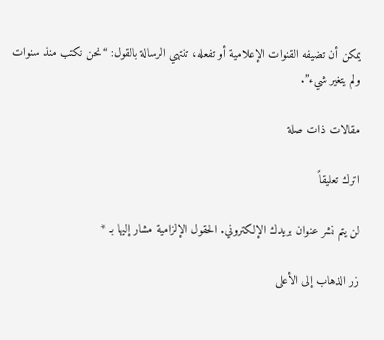يمكن أن تضيفه القنوات الإعلامية أو تفعله، تنتهي الرسالة بالقول: “نحن نكتب منذ سنوات ولم يتغير شيء”.

مقالات ذات صلة

اترك تعليقاً

لن يتم نشر عنوان بريدك الإلكتروني. الحقول الإلزامية مشار إليها بـ *

زر الذهاب إلى الأعلى